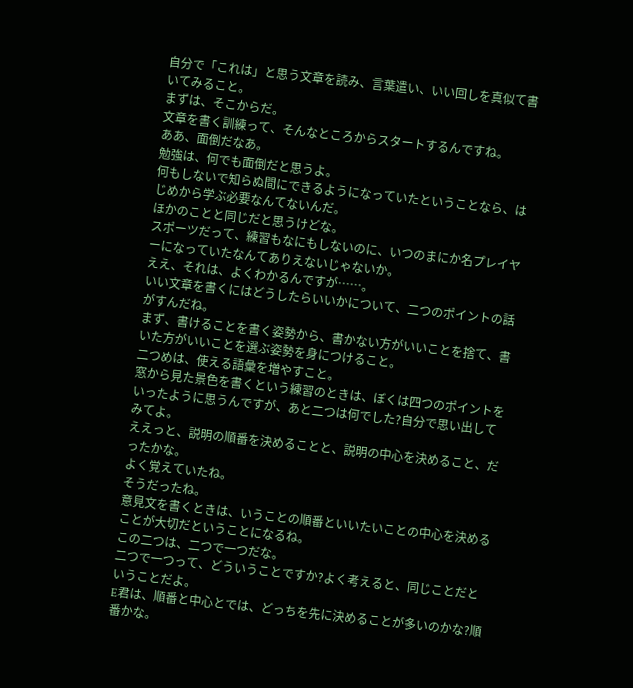自分で「これは」と思う文章を読み、言葉遣い、いい回しを真似て書いてみること。
まずは、そこからだ。
文章を書く訓練って、そんなところからスタートするんですね。
ああ、面倒だなあ。
勉強は、何でも面倒だと思うよ。
何もしないで知らぬ間にできるようになっていたということなら、はじめから学ぶ必要なんてないんだ。
ほかのことと同じだと思うけどな。
スポーツだって、練習もなにもしないのに、いつのまにか名プレイヤーになっていたなんてありえないじゃないか。
ええ、それは、よくわかるんですが……。
いい文章を書くにはどうしたらいいかについて、二つのポイントの話がすんだね。
まず、書けることを書く姿勢から、書かない方がいいことを捨て、書いた方がいいことを選ぶ姿勢を身につけること。
二つめは、使える語彙を増やすこと。
窓から見た景色を書くという練習のときは、ぼくは四つのポイントをいったように思うんですが、あと二つは何でした?自分で思い出してみてよ。
ええっと、説明の順番を決めることと、説明の中心を決めること、だったかな。
よく覚えていたね。
そうだったね。
意見文を書くときは、いうことの順番といいたいことの中心を決めることが大切だということになるね。
この二つは、二つで一つだな。
二つで一つって、どういうことですか?よく考えると、同じことだということだよ。
E君は、順番と中心とでは、どっちを先に決めることが多いのかな?順番かな。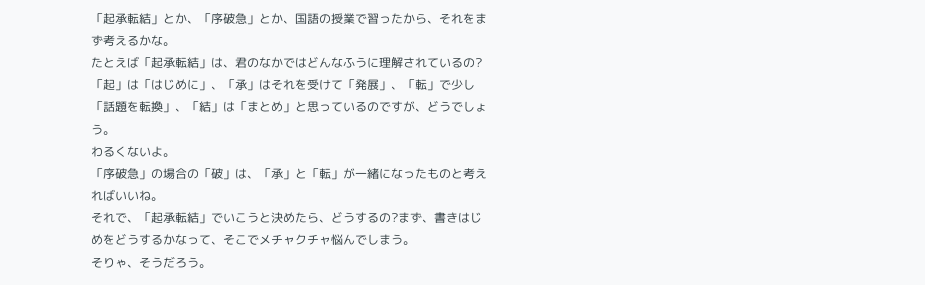「起承転結」とか、「序破急」とか、国語の授業で習ったから、それをまず考えるかな。
たとえば「起承転結」は、君のなかではどんなふうに理解されているの?「起」は「はじめに」、「承」はそれを受けて「発展」、「転」で少し「話題を転換」、「結」は「まとめ」と思っているのですが、どうでしょう。
わるくないよ。
「序破急」の場合の「破」は、「承」と「転」が一緒になったものと考えればいいね。
それで、「起承転結」でいこうと決めたら、どうするの?まず、書きはじめをどうするかなって、そこでメチャクチャ悩んでしまう。
そりゃ、そうだろう。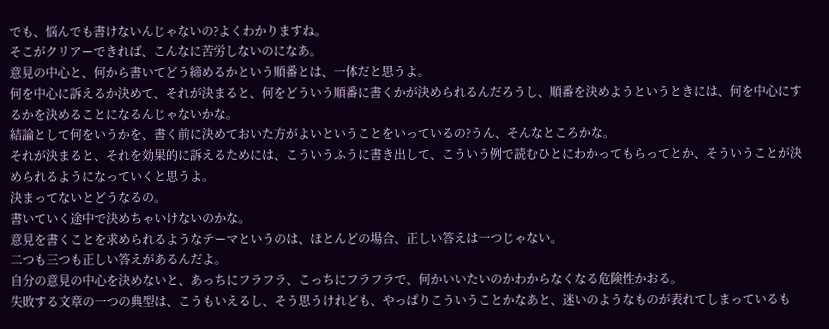でも、悩んでも書けないんじゃないの?よくわかりますね。
そこがクリアーできれば、こんなに苦労しないのになあ。
意見の中心と、何から書いてどう締めるかという順番とは、一体だと思うよ。
何を中心に訴えるか決めて、それが決まると、何をどういう順番に書くかが決められるんだろうし、順番を決めようというときには、何を中心にするかを決めることになるんじゃないかな。
結論として何をいうかを、書く前に決めておいた方がよいということをいっているの?うん、そんなところかな。
それが決まると、それを効果的に訴えるためには、こういうふうに書き出して、こういう例で読むひとにわかってもらってとか、そういうことが決められるようになっていくと思うよ。
決まってないとどうなるの。
書いていく途中で決めちゃいけないのかな。
意見を書くことを求められるようなテーマというのは、ほとんどの場合、正しい答えは一つじゃない。
二つも三つも正しい答えがあるんだよ。
自分の意見の中心を決めないと、あっちにフラフラ、こっちにフラフラで、何かいいたいのかわからなくなる危険性かおる。
失敗する文章の一つの典型は、こうもいえるし、そう思うけれども、やっぱりこういうことかなあと、迷いのようなものが表れてしまっているも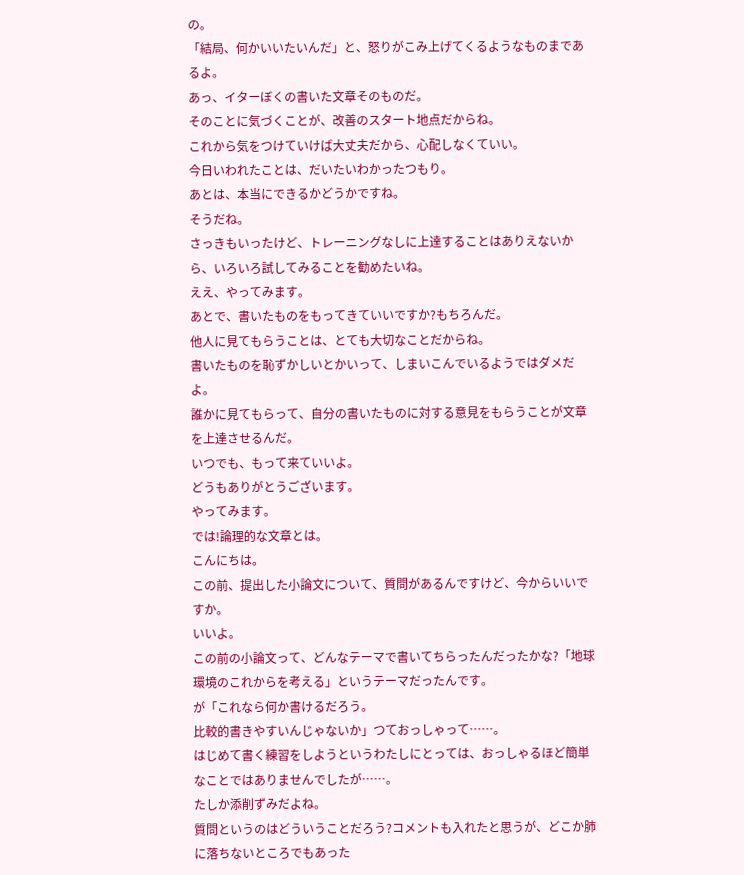の。
「結局、何かいいたいんだ」と、怒りがこみ上げてくるようなものまであるよ。
あっ、イターぼくの書いた文章そのものだ。
そのことに気づくことが、改善のスタート地点だからね。
これから気をつけていけば大丈夫だから、心配しなくていい。
今日いわれたことは、だいたいわかったつもり。
あとは、本当にできるかどうかですね。
そうだね。
さっきもいったけど、トレーニングなしに上達することはありえないから、いろいろ試してみることを勧めたいね。
ええ、やってみます。
あとで、書いたものをもってきていいですか?もちろんだ。
他人に見てもらうことは、とても大切なことだからね。
書いたものを恥ずかしいとかいって、しまいこんでいるようではダメだよ。
誰かに見てもらって、自分の書いたものに対する意見をもらうことが文章を上達させるんだ。
いつでも、もって来ていいよ。
どうもありがとうございます。
やってみます。
では!論理的な文章とは。
こんにちは。
この前、提出した小論文について、質問があるんですけど、今からいいですか。
いいよ。
この前の小論文って、どんなテーマで書いてちらったんだったかな?「地球環境のこれからを考える」というテーマだったんです。
が「これなら何か書けるだろう。
比較的書きやすいんじゃないか」つておっしゃって……。
はじめて書く練習をしようというわたしにとっては、おっしゃるほど簡単なことではありませんでしたが……。
たしか添削ずみだよね。
質問というのはどういうことだろう?コメントも入れたと思うが、どこか肺に落ちないところでもあった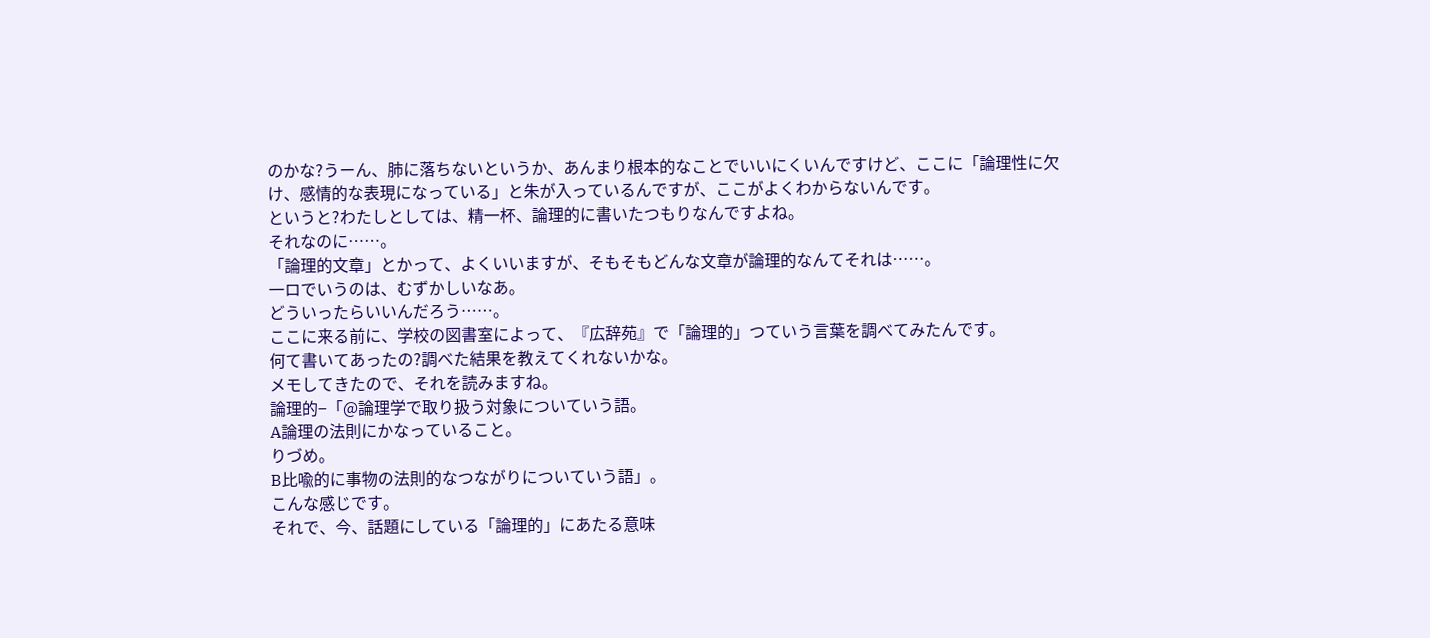のかな?うーん、肺に落ちないというか、あんまり根本的なことでいいにくいんですけど、ここに「論理性に欠け、感情的な表現になっている」と朱が入っているんですが、ここがよくわからないんです。
というと?わたしとしては、精一杯、論理的に書いたつもりなんですよね。
それなのに……。
「論理的文章」とかって、よくいいますが、そもそもどんな文章が論理的なんてそれは……。
一ロでいうのは、むずかしいなあ。
どういったらいいんだろう……。
ここに来る前に、学校の図書室によって、『広辞苑』で「論理的」つていう言葉を調べてみたんです。
何て書いてあったの?調べた結果を教えてくれないかな。
メモしてきたので、それを読みますね。
論理的−「@論理学で取り扱う対象についていう語。
A論理の法則にかなっていること。
りづめ。
B比喩的に事物の法則的なつながりについていう語」。
こんな感じです。
それで、今、話題にしている「論理的」にあたる意味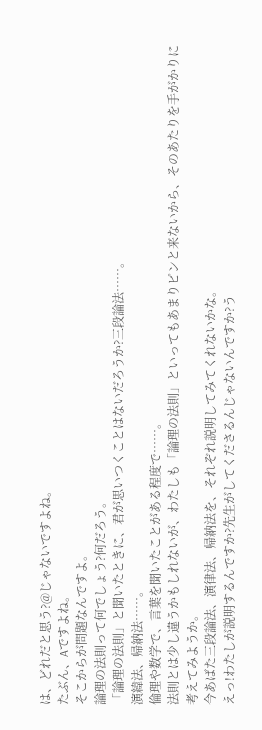は、どれだと思う?@じゃないですよね。
たぶん、Aですよね。
そこからが問題なんですよ。
論理の法則って何でしょう?何だろう。
「論理の法則」と聞いたときに、君が思いつくことはないだろうか?三段論法……。
演緯法、帰納法……。
倫理や数学で、言葉を聞いたことがある程度で……。
法則とは少し違うかもしれないが、わたしも「論理の法則」といってもあまりピンと来ないから、そのあたりを手がかりに考えてみようか。
今あばた三段論法、演律法、帰納法を、それぞれ説明してみてくれないかな。
えっ!わたしが説明するんですか?先生がしてくださるんじゃないんですか?う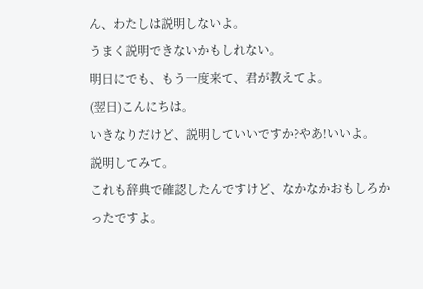ん、わたしは説明しないよ。
うまく説明できないかもしれない。
明日にでも、もう一度来て、君が教えてよ。
(翌日)こんにちは。
いきなりだけど、説明していいですか?やあ!いいよ。
説明してみて。
これも辞典で確認したんですけど、なかなかおもしろかったですよ。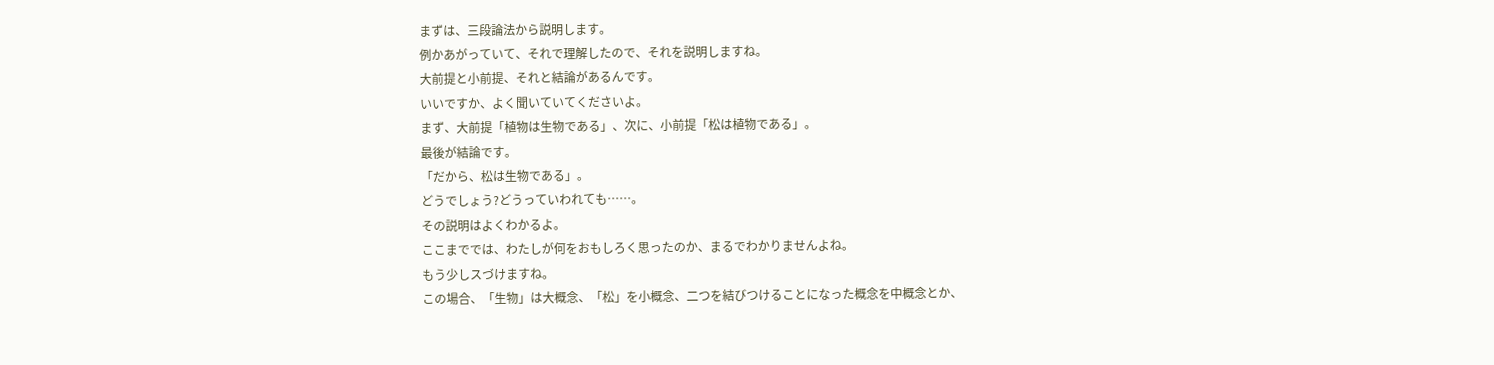まずは、三段論法から説明します。
例かあがっていて、それで理解したので、それを説明しますね。
大前提と小前提、それと結論があるんです。
いいですか、よく聞いていてくださいよ。
まず、大前提「植物は生物である」、次に、小前提「松は植物である」。
最後が結論です。
「だから、松は生物である」。
どうでしょう?どうっていわれても……。
その説明はよくわかるよ。
ここまででは、わたしが何をおもしろく思ったのか、まるでわかりませんよね。
もう少しスづけますね。
この場合、「生物」は大概念、「松」を小概念、二つを結びつけることになった概念を中概念とか、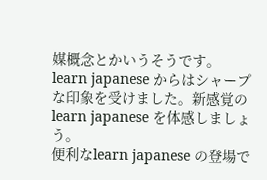媒概念とかいうそうです。
learn japanese からはシャープな印象を受けました。新感覚のlearn japanese を体感しましょう。
便利なlearn japanese の登場で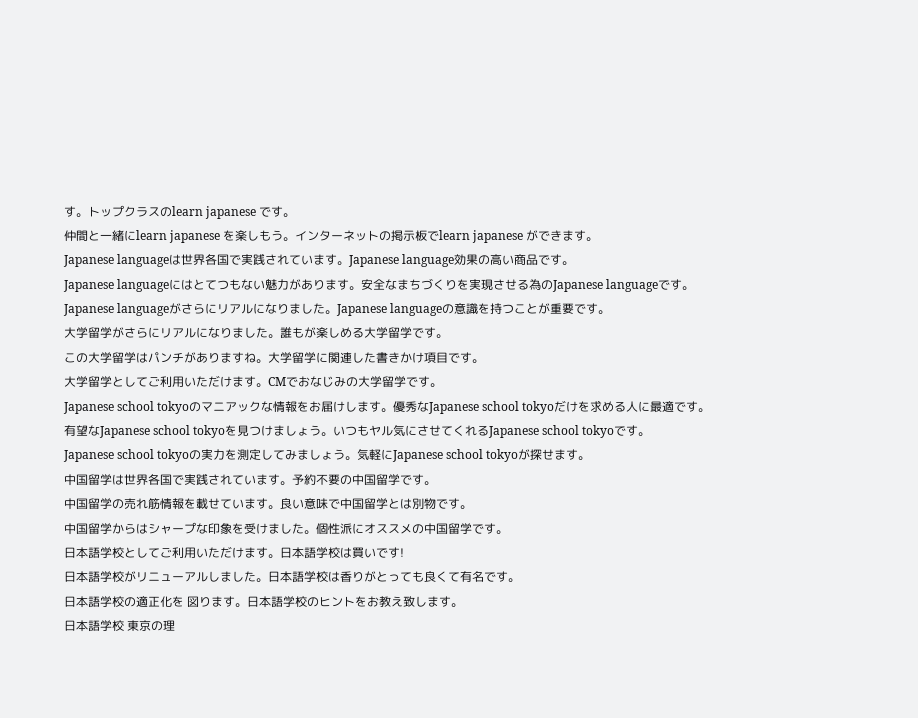す。トップクラスのlearn japanese です。
仲間と一緒にlearn japanese を楽しもう。インターネットの掲示板でlearn japanese ができます。
Japanese languageは世界各国で実践されています。Japanese language効果の高い商品です。
Japanese languageにはとてつもない魅力があります。安全なまちづくりを実現させる為のJapanese languageです。
Japanese languageがさらにリアルになりました。Japanese languageの意識を持つことが重要です。
大学留学がさらにリアルになりました。誰もが楽しめる大学留学です。
この大学留学はパンチがありますね。大学留学に関連した書きかけ項目です。
大学留学としてご利用いただけます。CMでおなじみの大学留学です。
Japanese school tokyoのマニアックな情報をお届けします。優秀なJapanese school tokyoだけを求める人に最適です。
有望なJapanese school tokyoを見つけましょう。いつもヤル気にさせてくれるJapanese school tokyoです。
Japanese school tokyoの実力を測定してみましょう。気軽にJapanese school tokyoが探せます。
中国留学は世界各国で実践されています。予約不要の中国留学です。
中国留学の売れ筋情報を載せています。良い意味で中国留学とは別物です。
中国留学からはシャープな印象を受けました。個性派にオススメの中国留学です。
日本語学校としてご利用いただけます。日本語学校は買いです!
日本語学校がリニューアルしました。日本語学校は香りがとっても良くて有名です。
日本語学校の適正化を 図ります。日本語学校のヒントをお教え致します。
日本語学校 東京の理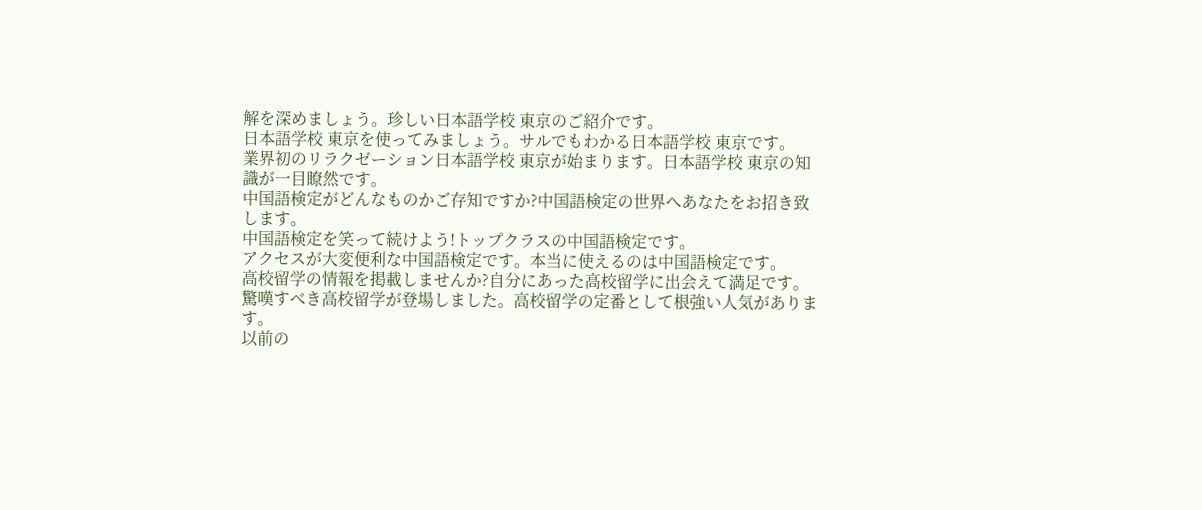解を深めましょう。珍しい日本語学校 東京のご紹介です。
日本語学校 東京を使ってみましょう。サルでもわかる日本語学校 東京です。
業界初のリラクゼーション日本語学校 東京が始まります。日本語学校 東京の知識が一目瞭然です。
中国語検定がどんなものかご存知ですか?中国語検定の世界へあなたをお招き致します。
中国語検定を笑って続けよう!トップクラスの中国語検定です。
アクセスが大変便利な中国語検定です。本当に使えるのは中国語検定です。
高校留学の情報を掲載しませんか?自分にあった高校留学に出会えて満足です。
驚嘆すべき高校留学が登場しました。高校留学の定番として根強い人気があります。
以前の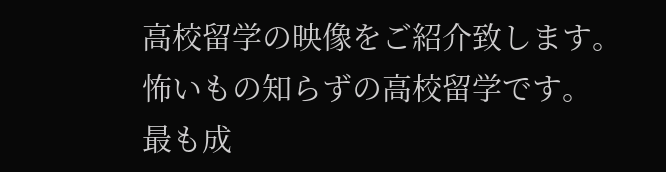高校留学の映像をご紹介致します。怖いもの知らずの高校留学です。
最も成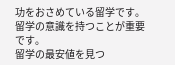功をおさめている留学です。留学の意識を持つことが重要です。
留学の最安値を見つ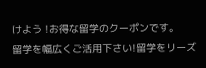けよう !お得な留学のクーポンです。
留学を幅広くご活用下さい!留学をリーズ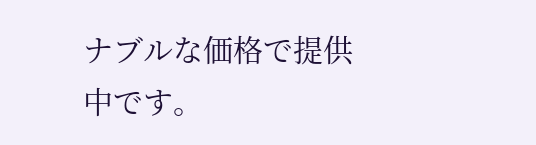ナブルな価格で提供中です。